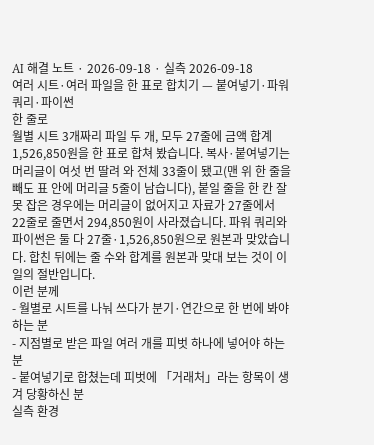AI 해결 노트 · 2026-09-18 · 실측 2026-09-18
여러 시트·여러 파일을 한 표로 합치기 — 붙여넣기·파워 쿼리·파이썬
한 줄로
월별 시트 3개짜리 파일 두 개, 모두 27줄에 금액 합계 1,526,850원을 한 표로 합쳐 봤습니다. 복사·붙여넣기는 머리글이 여섯 번 딸려 와 전체 33줄이 됐고(맨 위 한 줄을 빼도 표 안에 머리글 5줄이 남습니다), 붙일 줄을 한 칸 잘못 잡은 경우에는 머리글이 없어지고 자료가 27줄에서 22줄로 줄면서 294,850원이 사라졌습니다. 파워 쿼리와 파이썬은 둘 다 27줄·1,526,850원으로 원본과 맞았습니다. 합친 뒤에는 줄 수와 합계를 원본과 맞대 보는 것이 이 일의 절반입니다.
이런 분께
- 월별로 시트를 나눠 쓰다가 분기·연간으로 한 번에 봐야 하는 분
- 지점별로 받은 파일 여러 개를 피벗 하나에 넣어야 하는 분
- 붙여넣기로 합쳤는데 피벗에 「거래처」라는 항목이 생겨 당황하신 분
실측 환경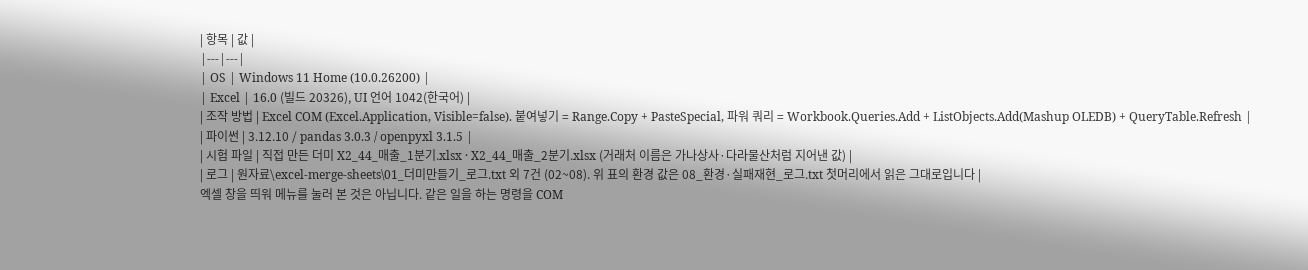| 항목 | 값 |
|---|---|
| OS | Windows 11 Home (10.0.26200) |
| Excel | 16.0 (빌드 20326), UI 언어 1042(한국어) |
| 조작 방법 | Excel COM (Excel.Application, Visible=false). 붙여넣기 = Range.Copy + PasteSpecial, 파워 쿼리 = Workbook.Queries.Add + ListObjects.Add(Mashup OLEDB) + QueryTable.Refresh |
| 파이썬 | 3.12.10 / pandas 3.0.3 / openpyxl 3.1.5 |
| 시험 파일 | 직접 만든 더미 X2_44_매출_1분기.xlsx · X2_44_매출_2분기.xlsx (거래처 이름은 가나상사·다라물산처럼 지어낸 값) |
| 로그 | 원자료\excel-merge-sheets\01_더미만들기_로그.txt 외 7건 (02~08). 위 표의 환경 값은 08_환경·실패재현_로그.txt 첫머리에서 읽은 그대로입니다 |
엑셀 창을 띄워 메뉴를 눌러 본 것은 아닙니다. 같은 일을 하는 명령을 COM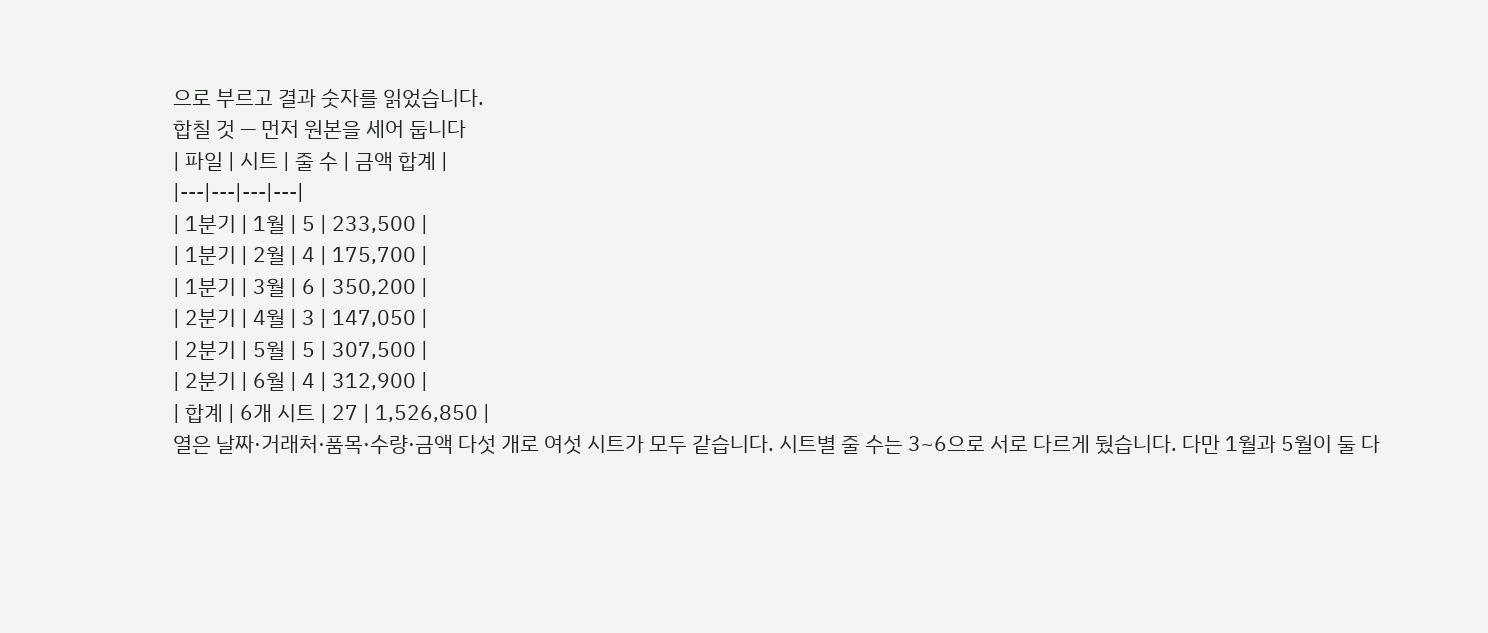으로 부르고 결과 숫자를 읽었습니다.
합칠 것 — 먼저 원본을 세어 둡니다
| 파일 | 시트 | 줄 수 | 금액 합계 |
|---|---|---|---|
| 1분기 | 1월 | 5 | 233,500 |
| 1분기 | 2월 | 4 | 175,700 |
| 1분기 | 3월 | 6 | 350,200 |
| 2분기 | 4월 | 3 | 147,050 |
| 2분기 | 5월 | 5 | 307,500 |
| 2분기 | 6월 | 4 | 312,900 |
| 합계 | 6개 시트 | 27 | 1,526,850 |
열은 날짜·거래처·품목·수량·금액 다섯 개로 여섯 시트가 모두 같습니다. 시트별 줄 수는 3~6으로 서로 다르게 뒀습니다. 다만 1월과 5월이 둘 다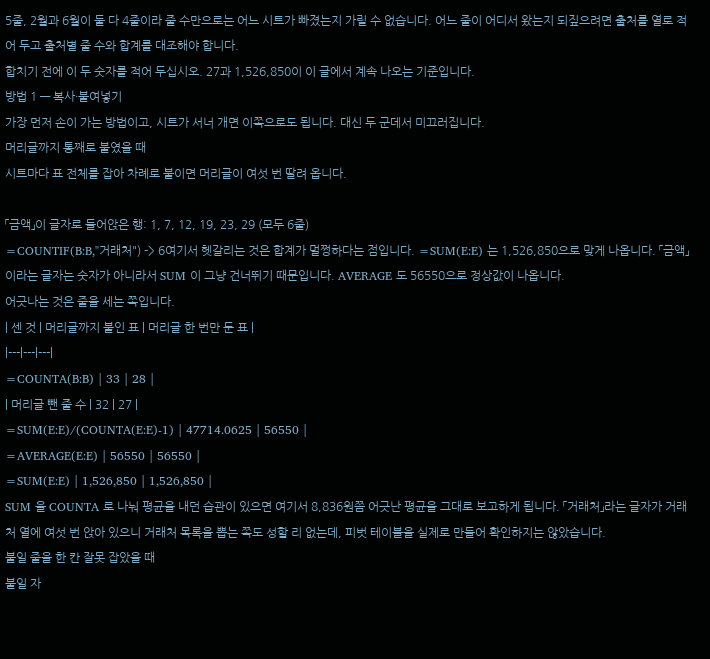5줄, 2월과 6월이 둘 다 4줄이라 줄 수만으로는 어느 시트가 빠졌는지 가릴 수 없습니다. 어느 줄이 어디서 왔는지 되짚으려면 출처를 열로 적어 두고 출처별 줄 수와 합계를 대조해야 합니다.
합치기 전에 이 두 숫자를 적어 두십시오. 27과 1,526,850이 이 글에서 계속 나오는 기준입니다.
방법 1 — 복사·붙여넣기
가장 먼저 손이 가는 방법이고, 시트가 서너 개면 이쪽으로도 됩니다. 대신 두 군데서 미끄러집니다.
머리글까지 통째로 붙였을 때
시트마다 표 전체를 잡아 차례로 붙이면 머리글이 여섯 번 딸려 옵니다.

「금액」이 글자로 들어앉은 행: 1, 7, 12, 19, 23, 29 (모두 6줄)
=COUNTIF(B:B,"거래처") -> 6여기서 헷갈리는 것은 합계가 멀쩡하다는 점입니다. =SUM(E:E) 는 1,526,850으로 맞게 나옵니다. 「금액」이라는 글자는 숫자가 아니라서 SUM 이 그냥 건너뛰기 때문입니다. AVERAGE 도 56550으로 정상값이 나옵니다.
어긋나는 것은 줄을 세는 쪽입니다.
| 센 것 | 머리글까지 붙인 표 | 머리글 한 번만 둔 표 |
|---|---|---|
=COUNTA(B:B) | 33 | 28 |
| 머리글 뺀 줄 수 | 32 | 27 |
=SUM(E:E)/(COUNTA(E:E)-1) | 47714.0625 | 56550 |
=AVERAGE(E:E) | 56550 | 56550 |
=SUM(E:E) | 1,526,850 | 1,526,850 |
SUM 을 COUNTA 로 나눠 평균을 내던 습관이 있으면 여기서 8,836원쯤 어긋난 평균을 그대로 보고하게 됩니다. 「거래처」라는 글자가 거래처 열에 여섯 번 앉아 있으니 거래처 목록을 뽑는 쪽도 성할 리 없는데, 피벗 테이블을 실제로 만들어 확인하지는 않았습니다.
붙일 줄을 한 칸 잘못 잡았을 때
붙일 자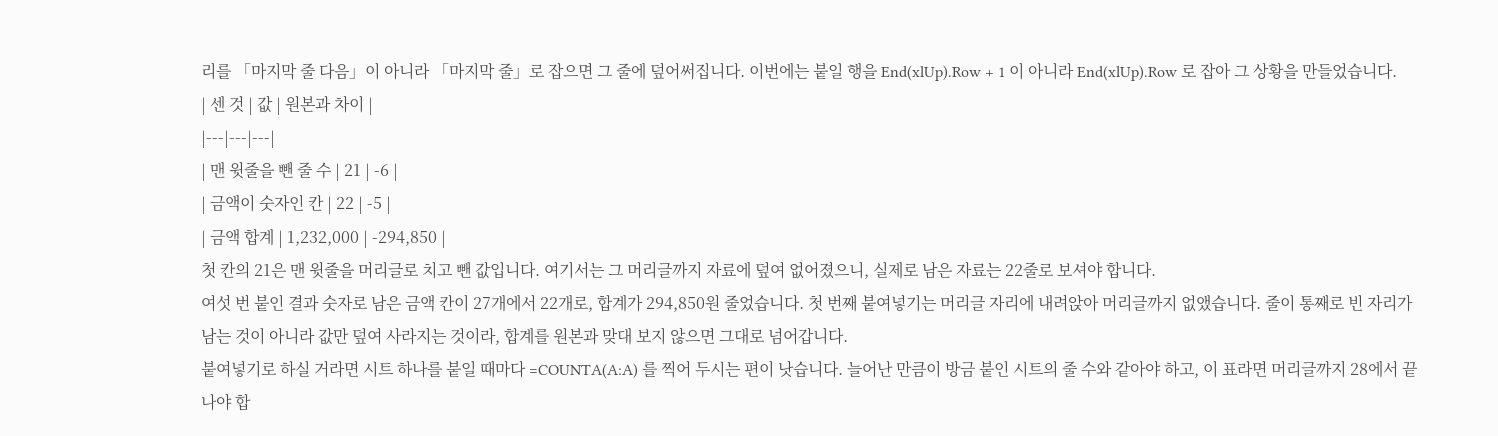리를 「마지막 줄 다음」이 아니라 「마지막 줄」로 잡으면 그 줄에 덮어써집니다. 이번에는 붙일 행을 End(xlUp).Row + 1 이 아니라 End(xlUp).Row 로 잡아 그 상황을 만들었습니다.
| 센 것 | 값 | 원본과 차이 |
|---|---|---|
| 맨 윗줄을 뺀 줄 수 | 21 | -6 |
| 금액이 숫자인 칸 | 22 | -5 |
| 금액 합계 | 1,232,000 | -294,850 |
첫 칸의 21은 맨 윗줄을 머리글로 치고 뺀 값입니다. 여기서는 그 머리글까지 자료에 덮여 없어졌으니, 실제로 남은 자료는 22줄로 보셔야 합니다.
여섯 번 붙인 결과 숫자로 남은 금액 칸이 27개에서 22개로, 합계가 294,850원 줄었습니다. 첫 번째 붙여넣기는 머리글 자리에 내려앉아 머리글까지 없앴습니다. 줄이 통째로 빈 자리가 남는 것이 아니라 값만 덮여 사라지는 것이라, 합계를 원본과 맞대 보지 않으면 그대로 넘어갑니다.
붙여넣기로 하실 거라면 시트 하나를 붙일 때마다 =COUNTA(A:A) 를 찍어 두시는 편이 낫습니다. 늘어난 만큼이 방금 붙인 시트의 줄 수와 같아야 하고, 이 표라면 머리글까지 28에서 끝나야 합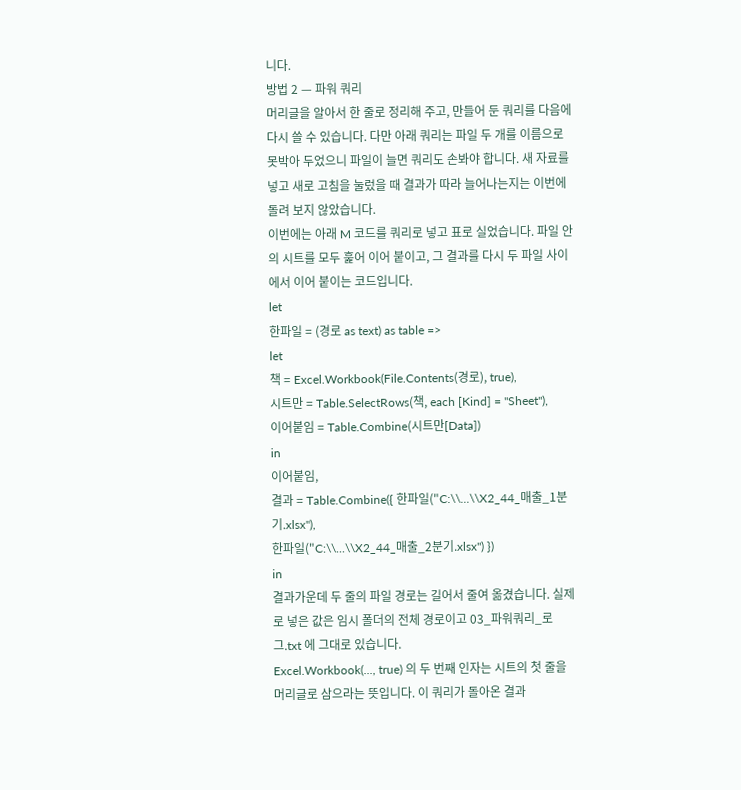니다.
방법 2 — 파워 쿼리
머리글을 알아서 한 줄로 정리해 주고, 만들어 둔 쿼리를 다음에 다시 쓸 수 있습니다. 다만 아래 쿼리는 파일 두 개를 이름으로 못박아 두었으니 파일이 늘면 쿼리도 손봐야 합니다. 새 자료를 넣고 새로 고침을 눌렀을 때 결과가 따라 늘어나는지는 이번에 돌려 보지 않았습니다.
이번에는 아래 M 코드를 쿼리로 넣고 표로 실었습니다. 파일 안의 시트를 모두 훑어 이어 붙이고, 그 결과를 다시 두 파일 사이에서 이어 붙이는 코드입니다.
let
한파일 = (경로 as text) as table =>
let
책 = Excel.Workbook(File.Contents(경로), true),
시트만 = Table.SelectRows(책, each [Kind] = "Sheet"),
이어붙임 = Table.Combine(시트만[Data])
in
이어붙임,
결과 = Table.Combine({ 한파일("C:\\...\\X2_44_매출_1분기.xlsx"),
한파일("C:\\...\\X2_44_매출_2분기.xlsx") })
in
결과가운데 두 줄의 파일 경로는 길어서 줄여 옮겼습니다. 실제로 넣은 값은 임시 폴더의 전체 경로이고 03_파워쿼리_로그.txt 에 그대로 있습니다.
Excel.Workbook(..., true) 의 두 번째 인자는 시트의 첫 줄을 머리글로 삼으라는 뜻입니다. 이 쿼리가 돌아온 결과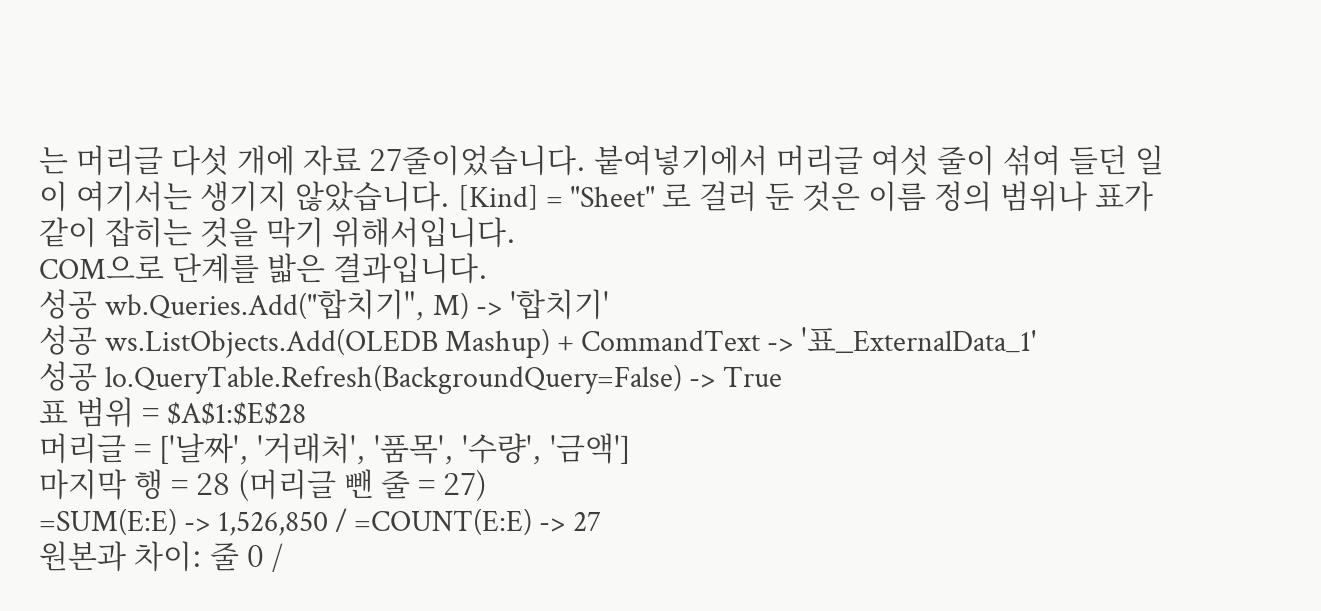는 머리글 다섯 개에 자료 27줄이었습니다. 붙여넣기에서 머리글 여섯 줄이 섞여 들던 일이 여기서는 생기지 않았습니다. [Kind] = "Sheet" 로 걸러 둔 것은 이름 정의 범위나 표가 같이 잡히는 것을 막기 위해서입니다.
COM으로 단계를 밟은 결과입니다.
성공 wb.Queries.Add("합치기", M) -> '합치기'
성공 ws.ListObjects.Add(OLEDB Mashup) + CommandText -> '표_ExternalData_1'
성공 lo.QueryTable.Refresh(BackgroundQuery=False) -> True
표 범위 = $A$1:$E$28
머리글 = ['날짜', '거래처', '품목', '수량', '금액']
마지막 행 = 28 (머리글 뺀 줄 = 27)
=SUM(E:E) -> 1,526,850 / =COUNT(E:E) -> 27
원본과 차이: 줄 0 /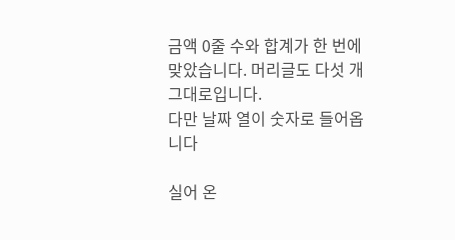금액 0줄 수와 합계가 한 번에 맞았습니다. 머리글도 다섯 개 그대로입니다.
다만 날짜 열이 숫자로 들어옵니다

실어 온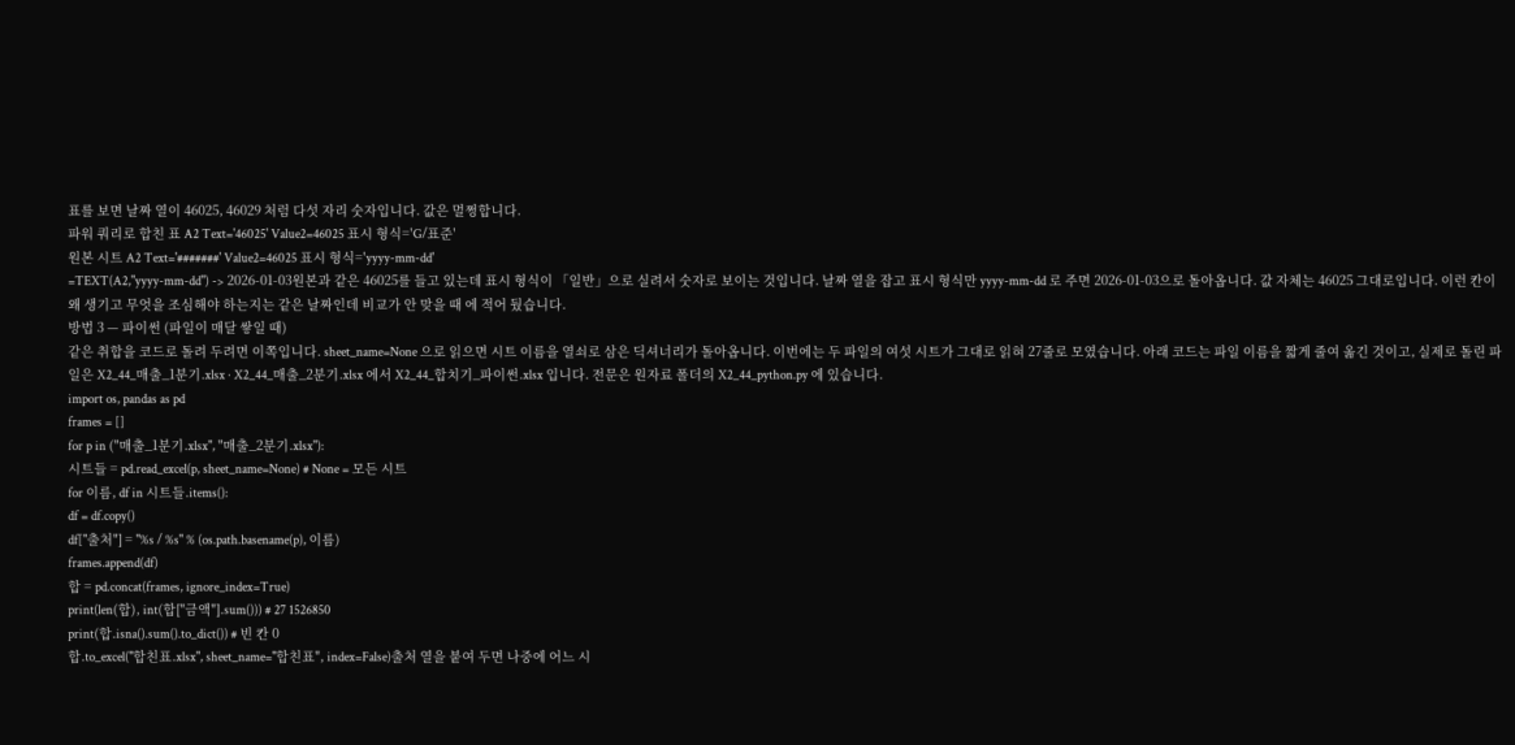표를 보면 날짜 열이 46025, 46029 처럼 다섯 자리 숫자입니다. 값은 멀쩡합니다.
파워 쿼리로 합친 표 A2 Text='46025' Value2=46025 표시 형식='G/표준'
원본 시트 A2 Text='#######' Value2=46025 표시 형식='yyyy-mm-dd'
=TEXT(A2,"yyyy-mm-dd") -> 2026-01-03원본과 같은 46025를 들고 있는데 표시 형식이 「일반」으로 실려서 숫자로 보이는 것입니다. 날짜 열을 잡고 표시 형식만 yyyy-mm-dd 로 주면 2026-01-03으로 돌아옵니다. 값 자체는 46025 그대로입니다. 이런 칸이 왜 생기고 무엇을 조심해야 하는지는 같은 날짜인데 비교가 안 맞을 때 에 적어 뒀습니다.
방법 3 — 파이썬 (파일이 매달 쌓일 때)
같은 취합을 코드로 돌려 두려면 이쪽입니다. sheet_name=None 으로 읽으면 시트 이름을 열쇠로 삼은 딕셔너리가 돌아옵니다. 이번에는 두 파일의 여섯 시트가 그대로 읽혀 27줄로 모였습니다. 아래 코드는 파일 이름을 짧게 줄여 옮긴 것이고, 실제로 돌린 파일은 X2_44_매출_1분기.xlsx · X2_44_매출_2분기.xlsx 에서 X2_44_합치기_파이썬.xlsx 입니다. 전문은 원자료 폴더의 X2_44_python.py 에 있습니다.
import os, pandas as pd
frames = []
for p in ("매출_1분기.xlsx", "매출_2분기.xlsx"):
시트들 = pd.read_excel(p, sheet_name=None) # None = 모든 시트
for 이름, df in 시트들.items():
df = df.copy()
df["출처"] = "%s / %s" % (os.path.basename(p), 이름)
frames.append(df)
합 = pd.concat(frames, ignore_index=True)
print(len(합), int(합["금액"].sum())) # 27 1526850
print(합.isna().sum().to_dict()) # 빈 칸 0
합.to_excel("합친표.xlsx", sheet_name="합친표", index=False)출처 열을 붙여 두면 나중에 어느 시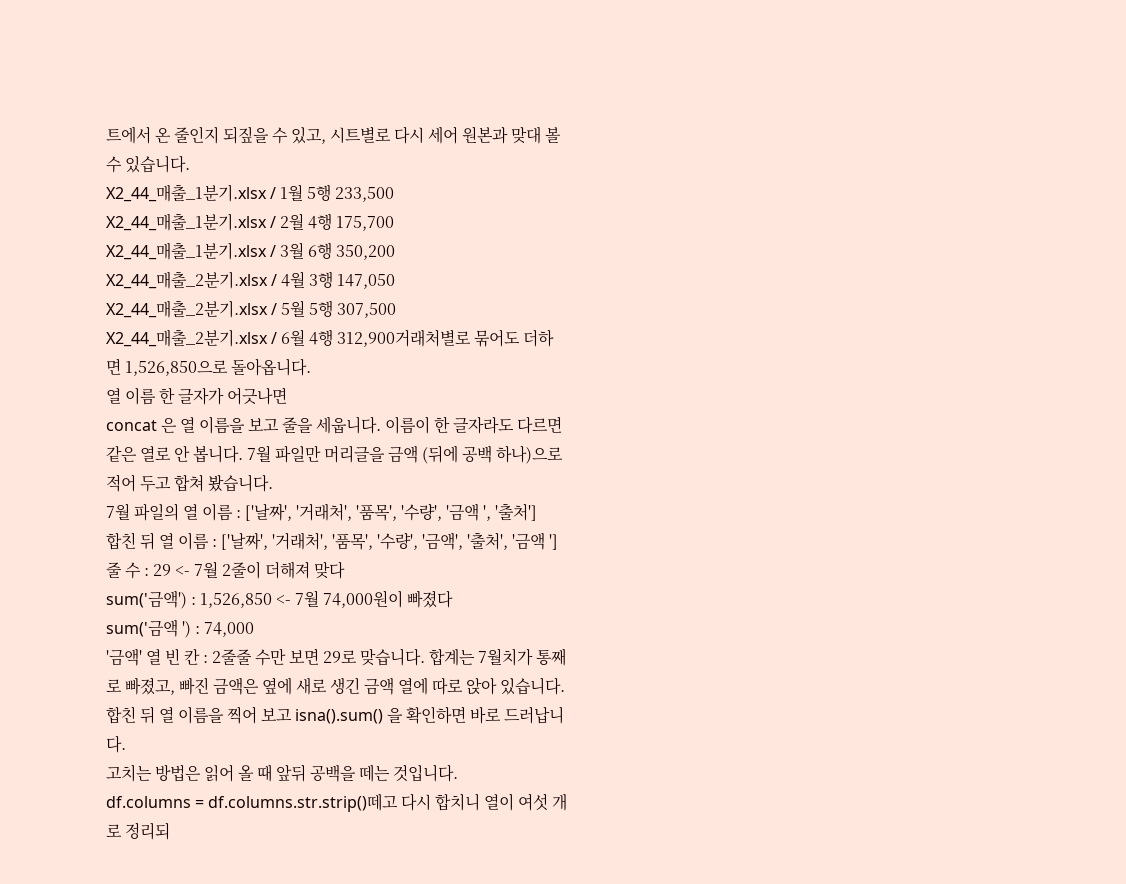트에서 온 줄인지 되짚을 수 있고, 시트별로 다시 세어 원본과 맞대 볼 수 있습니다.
X2_44_매출_1분기.xlsx / 1월 5행 233,500
X2_44_매출_1분기.xlsx / 2월 4행 175,700
X2_44_매출_1분기.xlsx / 3월 6행 350,200
X2_44_매출_2분기.xlsx / 4월 3행 147,050
X2_44_매출_2분기.xlsx / 5월 5행 307,500
X2_44_매출_2분기.xlsx / 6월 4행 312,900거래처별로 묶어도 더하면 1,526,850으로 돌아옵니다.
열 이름 한 글자가 어긋나면
concat 은 열 이름을 보고 줄을 세웁니다. 이름이 한 글자라도 다르면 같은 열로 안 봅니다. 7월 파일만 머리글을 금액 (뒤에 공백 하나)으로 적어 두고 합쳐 봤습니다.
7월 파일의 열 이름 : ['날짜', '거래처', '품목', '수량', '금액 ', '출처']
합친 뒤 열 이름 : ['날짜', '거래처', '품목', '수량', '금액', '출처', '금액 ']
줄 수 : 29 <- 7월 2줄이 더해져 맞다
sum('금액') : 1,526,850 <- 7월 74,000원이 빠졌다
sum('금액 ') : 74,000
'금액' 열 빈 칸 : 2줄줄 수만 보면 29로 맞습니다. 합계는 7월치가 통째로 빠졌고, 빠진 금액은 옆에 새로 생긴 금액 열에 따로 앉아 있습니다. 합친 뒤 열 이름을 찍어 보고 isna().sum() 을 확인하면 바로 드러납니다.
고치는 방법은 읽어 올 때 앞뒤 공백을 떼는 것입니다.
df.columns = df.columns.str.strip()떼고 다시 합치니 열이 여섯 개로 정리되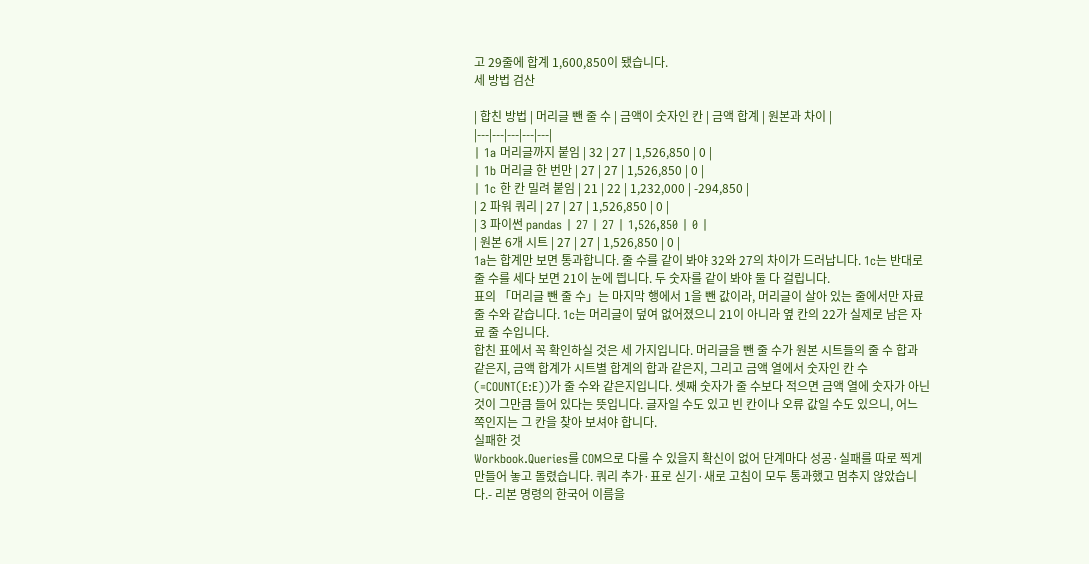고 29줄에 합계 1,600,850이 됐습니다.
세 방법 검산

| 합친 방법 | 머리글 뺀 줄 수 | 금액이 숫자인 칸 | 금액 합계 | 원본과 차이 |
|---|---|---|---|---|
| 1a 머리글까지 붙임 | 32 | 27 | 1,526,850 | 0 |
| 1b 머리글 한 번만 | 27 | 27 | 1,526,850 | 0 |
| 1c 한 칸 밀려 붙임 | 21 | 22 | 1,232,000 | -294,850 |
| 2 파워 쿼리 | 27 | 27 | 1,526,850 | 0 |
| 3 파이썬 pandas | 27 | 27 | 1,526,850 | 0 |
| 원본 6개 시트 | 27 | 27 | 1,526,850 | 0 |
1a는 합계만 보면 통과합니다. 줄 수를 같이 봐야 32와 27의 차이가 드러납니다. 1c는 반대로 줄 수를 세다 보면 21이 눈에 띕니다. 두 숫자를 같이 봐야 둘 다 걸립니다.
표의 「머리글 뺀 줄 수」는 마지막 행에서 1을 뺀 값이라, 머리글이 살아 있는 줄에서만 자료 줄 수와 같습니다. 1c는 머리글이 덮여 없어졌으니 21이 아니라 옆 칸의 22가 실제로 남은 자료 줄 수입니다.
합친 표에서 꼭 확인하실 것은 세 가지입니다. 머리글을 뺀 줄 수가 원본 시트들의 줄 수 합과 같은지, 금액 합계가 시트별 합계의 합과 같은지, 그리고 금액 열에서 숫자인 칸 수(=COUNT(E:E))가 줄 수와 같은지입니다. 셋째 숫자가 줄 수보다 적으면 금액 열에 숫자가 아닌 것이 그만큼 들어 있다는 뜻입니다. 글자일 수도 있고 빈 칸이나 오류 값일 수도 있으니, 어느 쪽인지는 그 칸을 찾아 보셔야 합니다.
실패한 것
Workbook.Queries를 COM으로 다룰 수 있을지 확신이 없어 단계마다 성공·실패를 따로 찍게 만들어 놓고 돌렸습니다. 쿼리 추가·표로 싣기·새로 고침이 모두 통과했고 멈추지 않았습니다.- 리본 명령의 한국어 이름을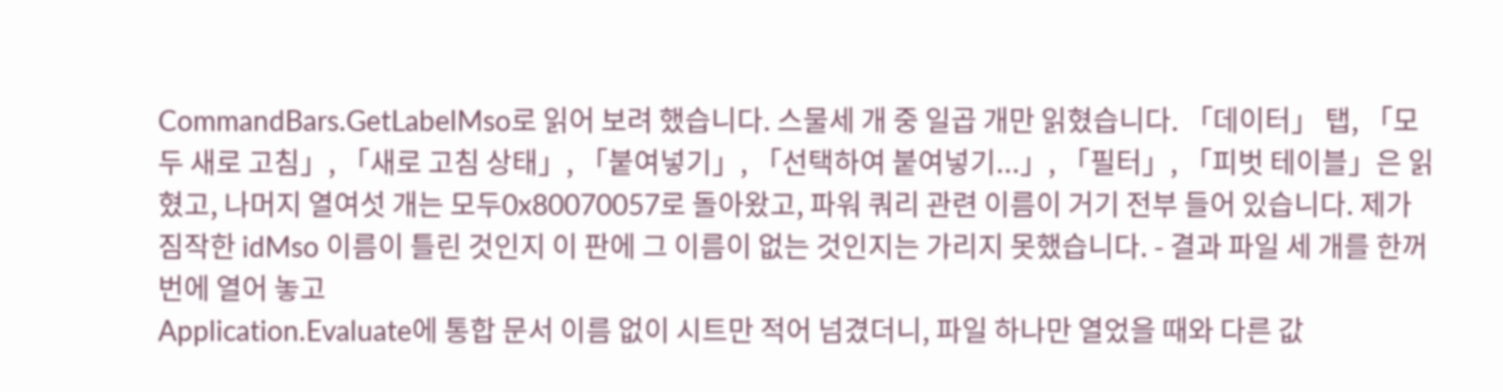CommandBars.GetLabelMso로 읽어 보려 했습니다. 스물세 개 중 일곱 개만 읽혔습니다. 「데이터」 탭, 「모두 새로 고침」, 「새로 고침 상태」, 「붙여넣기」, 「선택하여 붙여넣기...」, 「필터」, 「피벗 테이블」은 읽혔고, 나머지 열여섯 개는 모두0x80070057로 돌아왔고, 파워 쿼리 관련 이름이 거기 전부 들어 있습니다. 제가 짐작한 idMso 이름이 틀린 것인지 이 판에 그 이름이 없는 것인지는 가리지 못했습니다. - 결과 파일 세 개를 한꺼번에 열어 놓고
Application.Evaluate에 통합 문서 이름 없이 시트만 적어 넘겼더니, 파일 하나만 열었을 때와 다른 값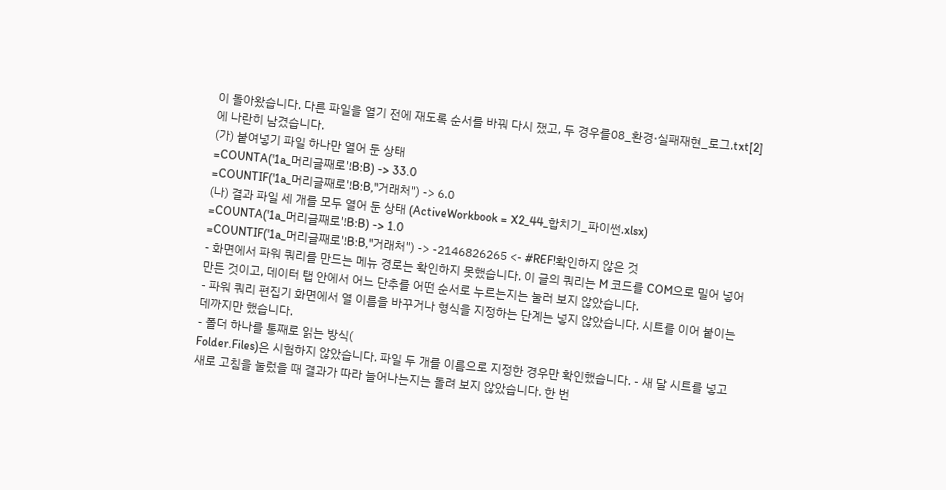이 돌아왔습니다. 다른 파일을 열기 전에 재도록 순서를 바꿔 다시 쟀고, 두 경우를08_환경·실패재현_로그.txt[2] 에 나란히 남겼습니다.
(가) 붙여넣기 파일 하나만 열어 둔 상태
=COUNTA('1a_머리글째로'!B:B) -> 33.0
=COUNTIF('1a_머리글째로'!B:B,"거래처") -> 6.0
(나) 결과 파일 세 개를 모두 열어 둔 상태 (ActiveWorkbook = X2_44_합치기_파이썬.xlsx)
=COUNTA('1a_머리글째로'!B:B) -> 1.0
=COUNTIF('1a_머리글째로'!B:B,"거래처") -> -2146826265 <- #REF!확인하지 않은 것
- 화면에서 파워 쿼리를 만드는 메뉴 경로는 확인하지 못했습니다. 이 글의 쿼리는 M 코드를 COM으로 밀어 넣어 만든 것이고, 데이터 탭 안에서 어느 단추를 어떤 순서로 누르는지는 눌러 보지 않았습니다.
- 파워 쿼리 편집기 화면에서 열 이름을 바꾸거나 형식을 지정하는 단계는 넣지 않았습니다. 시트를 이어 붙이는 데까지만 했습니다.
- 폴더 하나를 통째로 읽는 방식(
Folder.Files)은 시험하지 않았습니다. 파일 두 개를 이름으로 지정한 경우만 확인했습니다. - 새 달 시트를 넣고 새로 고침을 눌렀을 때 결과가 따라 늘어나는지는 돌려 보지 않았습니다. 한 번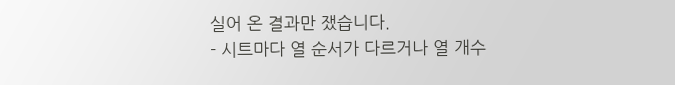실어 온 결과만 쟀습니다.
- 시트마다 열 순서가 다르거나 열 개수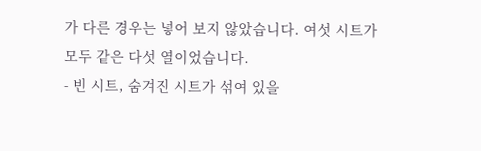가 다른 경우는 넣어 보지 않았습니다. 여섯 시트가 모두 같은 다섯 열이었습니다.
- 빈 시트, 숨겨진 시트가 섞여 있을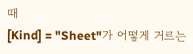때
[Kind] = "Sheet"가 어떻게 거르는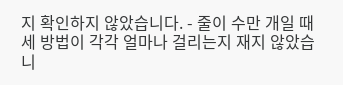지 확인하지 않았습니다. - 줄이 수만 개일 때 세 방법이 각각 얼마나 걸리는지 재지 않았습니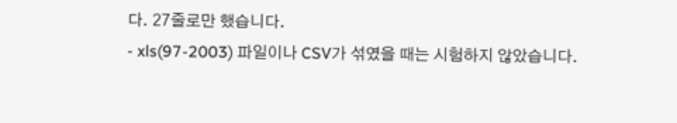다. 27줄로만 했습니다.
- xls(97-2003) 파일이나 CSV가 섞였을 때는 시험하지 않았습니다.